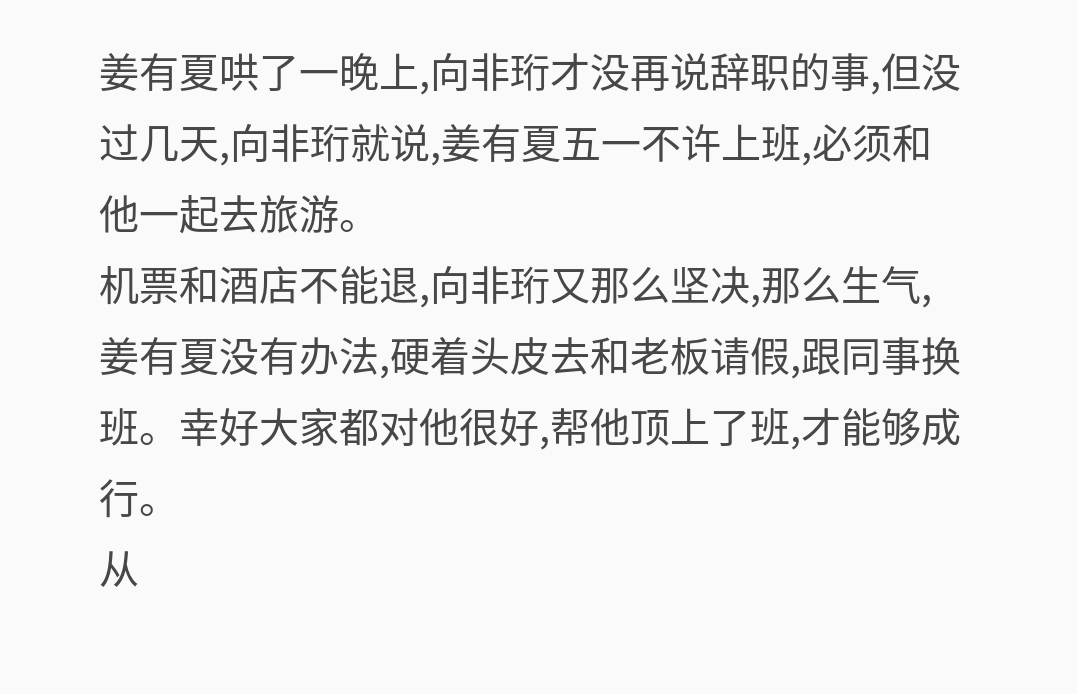姜有夏哄了一晚上,向非珩才没再说辞职的事,但没过几天,向非珩就说,姜有夏五一不许上班,必须和他一起去旅游。
机票和酒店不能退,向非珩又那么坚决,那么生气,姜有夏没有办法,硬着头皮去和老板请假,跟同事换班。幸好大家都对他很好,帮他顶上了班,才能够成行。
从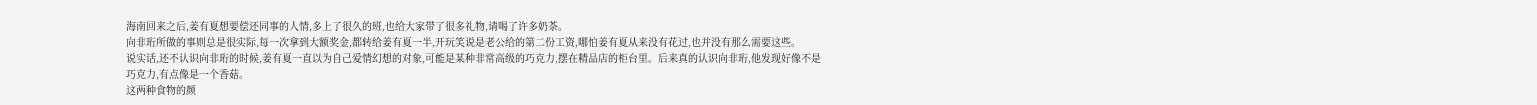海南回来之后,姜有夏想要偿还同事的人情,多上了很久的班,也给大家带了很多礼物,请喝了许多奶茶。
向非珩所做的事则总是很实际,每一次拿到大额奖金,都转给姜有夏一半,开玩笑说是老公给的第二份工资,哪怕姜有夏从来没有花过,也并没有那么需要这些。
说实话,还不认识向非珩的时候,姜有夏一直以为自己爱情幻想的对象,可能是某种非常高级的巧克力,摆在精品店的柜台里。后来真的认识向非珩,他发现好像不是巧克力,有点像是一个香菇。
这两种食物的颜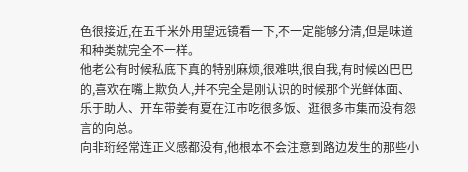色很接近,在五千米外用望远镜看一下,不一定能够分清,但是味道和种类就完全不一样。
他老公有时候私底下真的特别麻烦,很难哄,很自我,有时候凶巴巴的,喜欢在嘴上欺负人,并不完全是刚认识的时候那个光鲜体面、乐于助人、开车带姜有夏在江市吃很多饭、逛很多市集而没有怨言的向总。
向非珩经常连正义感都没有,他根本不会注意到路边发生的那些小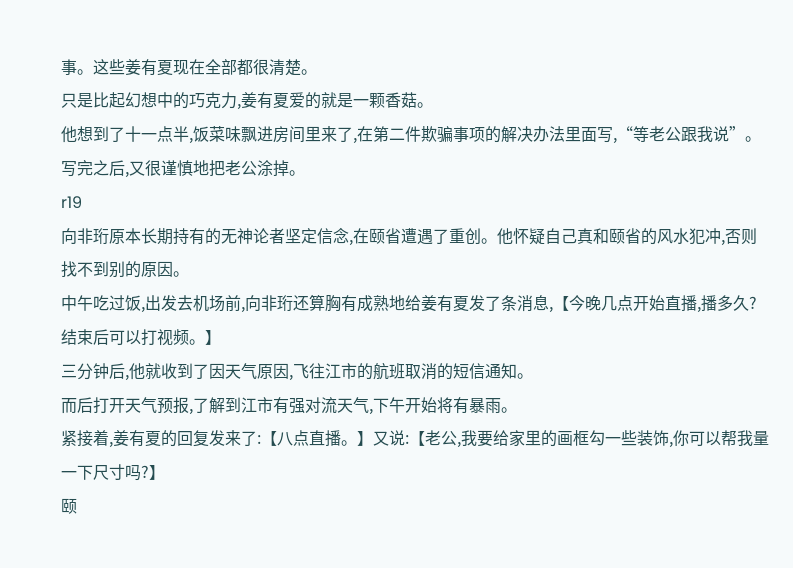事。这些姜有夏现在全部都很清楚。
只是比起幻想中的巧克力,姜有夏爱的就是一颗香菇。
他想到了十一点半,饭菜味飘进房间里来了,在第二件欺骗事项的解决办法里面写,“等老公跟我说”。写完之后,又很谨慎地把老公涂掉。
r19
向非珩原本长期持有的无神论者坚定信念,在颐省遭遇了重创。他怀疑自己真和颐省的风水犯冲,否则找不到别的原因。
中午吃过饭,出发去机场前,向非珩还算胸有成熟地给姜有夏发了条消息,【今晚几点开始直播,播多久?结束后可以打视频。】
三分钟后,他就收到了因天气原因,飞往江市的航班取消的短信通知。
而后打开天气预报,了解到江市有强对流天气,下午开始将有暴雨。
紧接着,姜有夏的回复发来了:【八点直播。】又说:【老公,我要给家里的画框勾一些装饰,你可以帮我量一下尺寸吗?】
颐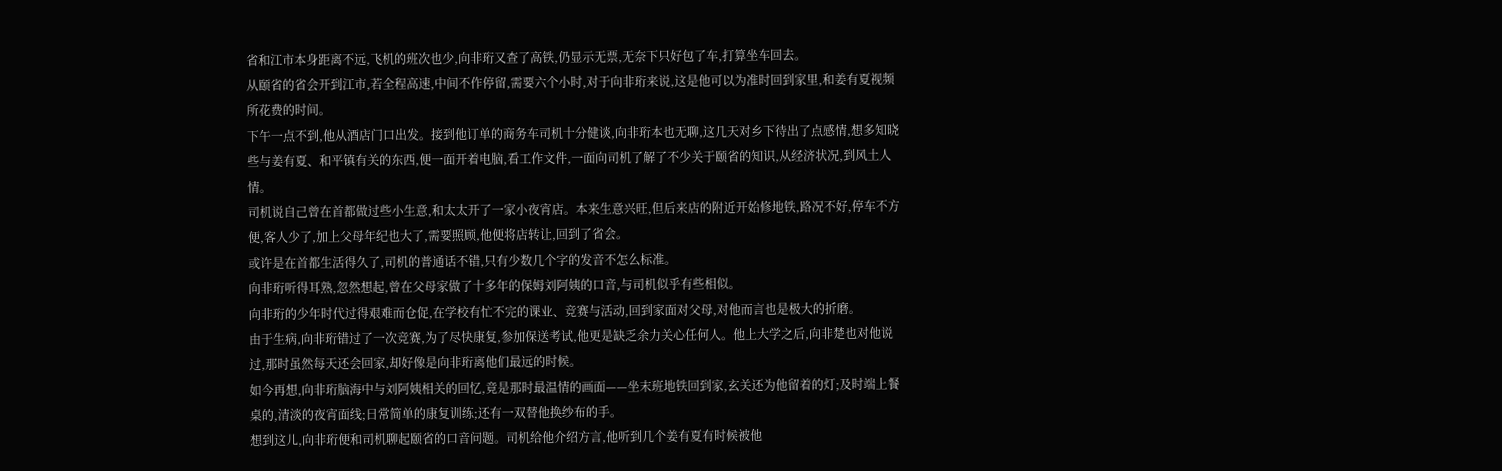省和江市本身距离不远,飞机的班次也少,向非珩又查了高铁,仍显示无票,无奈下只好包了车,打算坐车回去。
从颐省的省会开到江市,若全程高速,中间不作停留,需要六个小时,对于向非珩来说,这是他可以为准时回到家里,和姜有夏视频所花费的时间。
下午一点不到,他从酒店门口出发。接到他订单的商务车司机十分健谈,向非珩本也无聊,这几天对乡下待出了点感情,想多知晓些与姜有夏、和平镇有关的东西,便一面开着电脑,看工作文件,一面向司机了解了不少关于颐省的知识,从经济状况,到风土人情。
司机说自己曾在首都做过些小生意,和太太开了一家小夜宵店。本来生意兴旺,但后来店的附近开始修地铁,路况不好,停车不方便,客人少了,加上父母年纪也大了,需要照顾,他便将店转让,回到了省会。
或许是在首都生活得久了,司机的普通话不错,只有少数几个字的发音不怎么标准。
向非珩听得耳熟,忽然想起,曾在父母家做了十多年的保姆刘阿姨的口音,与司机似乎有些相似。
向非珩的少年时代过得艰难而仓促,在学校有忙不完的课业、竞赛与活动,回到家面对父母,对他而言也是极大的折磨。
由于生病,向非珩错过了一次竞赛,为了尽快康复,参加保送考试,他更是缺乏余力关心任何人。他上大学之后,向非楚也对他说过,那时虽然每天还会回家,却好像是向非珩离他们最远的时候。
如今再想,向非珩脑海中与刘阿姨相关的回忆,竟是那时最温情的画面——坐末班地铁回到家,玄关还为他留着的灯;及时端上餐桌的,清淡的夜宵面线;日常简单的康复训练;还有一双替他换纱布的手。
想到这儿,向非珩便和司机聊起颐省的口音问题。司机给他介绍方言,他听到几个姜有夏有时候被他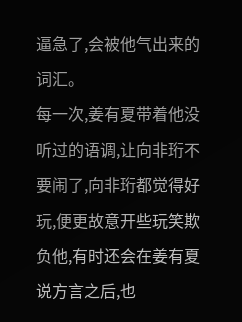逼急了,会被他气出来的词汇。
每一次,姜有夏带着他没听过的语调,让向非珩不要闹了,向非珩都觉得好玩,便更故意开些玩笑欺负他,有时还会在姜有夏说方言之后,也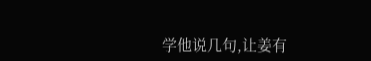学他说几句,让姜有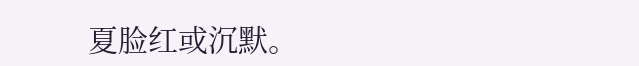夏脸红或沉默。